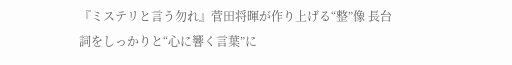『ミステリと言う勿れ』菅田将暉が作り上げる“整”像 長台詞をしっかりと“心に響く言葉”に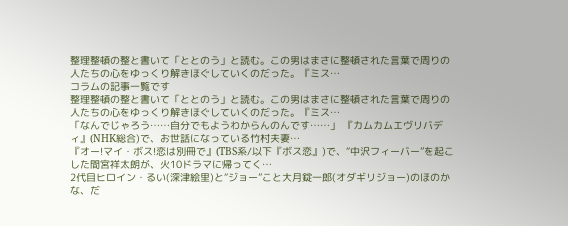整理整頓の整と書いて「ととのう」と読む。この男はまさに整頓された言葉で周りの人たちの心をゆっくり解きほぐしていくのだった。『ミス…
コラムの記事一覧です
整理整頓の整と書いて「ととのう」と読む。この男はまさに整頓された言葉で周りの人たちの心をゆっくり解きほぐしていくのだった。『ミス…
「なんでじゃろう……自分でもようわからんのんです……」 『カムカムエヴリバディ』(NHK総合)で、お世話になっている竹村夫妻…
『オー!マイ・ボス!恋は別冊で』(TBS系/以下『ボス恋』)で、“中沢フィーバー”を起こした間宮祥太朗が、火10ドラマに帰ってく…
2代目ヒロイン・るい(深津絵里)と“ジョー”こと大月錠一郎(オダギリジョー)のほのかな、だ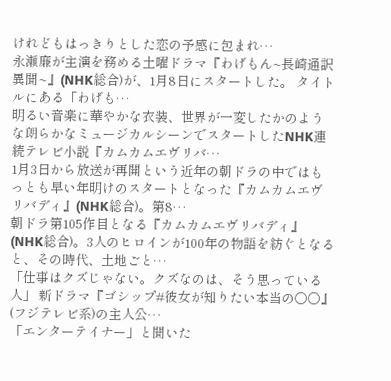けれどもはっきりとした恋の予感に包まれ…
永瀬廉が主演を務める土曜ドラマ『わげもん~長崎通訳異聞~』(NHK総合)が、1月8日にスタートした。 タイトルにある「わげも…
明るい音楽に華やかな衣装、世界が一変したかのような朗らかなミュージカルシーンでスタートしたNHK連続テレビ小説『カムカムエヴリバ…
1月3日から放送が再開という近年の朝ドラの中ではもっとも早い年明けのスタートとなった『カムカムエヴリバディ』(NHK総合)。第8…
朝ドラ第105作目となる『カムカムエヴリバディ』(NHK総合)。3人のヒロインが100年の物語を紡ぐとなると、その時代、土地ごと…
「仕事はクズじゃない。クズなのは、そう思っている人」 新ドラマ『ゴシップ#彼女が知りたい本当の○○』(フジテレビ系)の主人公…
「エンターテイナー」と聞いた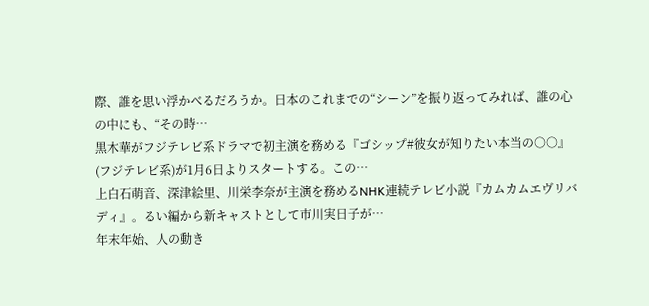際、誰を思い浮かべるだろうか。日本のこれまでの“シーン”を振り返ってみれば、誰の心の中にも、“その時…
黒木華がフジテレビ系ドラマで初主演を務める『ゴシップ#彼女が知りたい本当の○○』(フジテレビ系)が1月6日よりスタートする。この…
上白石萌音、深津絵里、川栄李奈が主演を務めるNHK連続テレビ小説『カムカムエヴリバディ』。るい編から新キャストとして市川実日子が…
年末年始、人の動き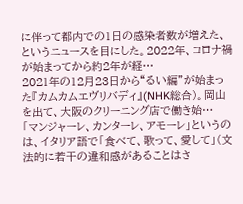に伴って都内での1日の感染者数が増えた、というニュースを目にした。2022年、コロナ禍が始まってから約2年が経…
2021年の12月23日から“るい編”が始まった『カムカムエヴリバディ』(NHK総合)。岡山を出て、大阪のクリーニング店で働き始…
「マンジャーレ、カンターレ、アモーレ」というのは、イタリア語で「食べて、歌って、愛して」(文法的に若干の違和感があることはさ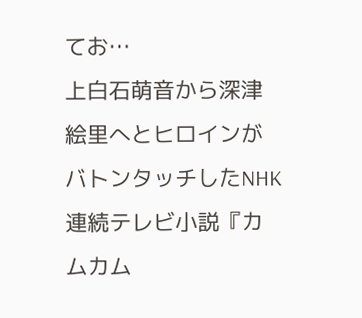てお…
上白石萌音から深津絵里へとヒロインがバトンタッチしたNHK連続テレビ小説『カムカム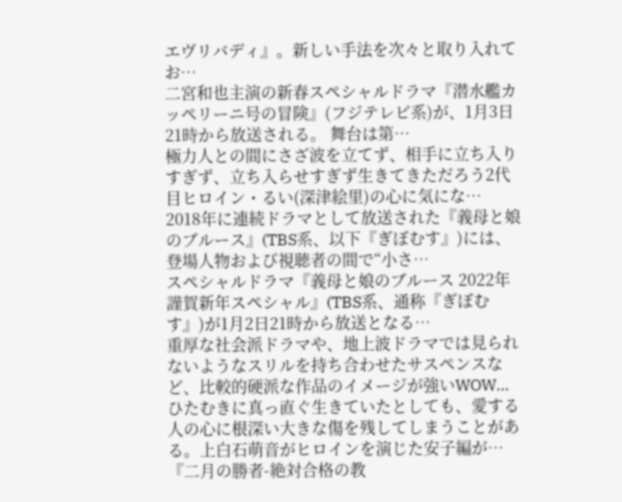エヴリバディ』。新しい手法を次々と取り入れてお…
二宮和也主演の新春スペシャルドラマ『潜水艦カッペリーニ号の冒険』(フジテレビ系)が、1月3日21時から放送される。 舞台は第…
極力人との間にさざ波を立てず、相手に立ち入りすぎず、立ち入らせすぎず生きてきただろう2代目ヒロイン・るい(深津絵里)の心に気にな…
2018年に連続ドラマとして放送された『義母と娘のブルース』(TBS系、以下『ぎぼむす』)には、登場人物および視聴者の間で“小さ…
スペシャルドラマ『義母と娘のブルース 2022年謹賀新年スペシャル』(TBS系、通称『ぎぼむす』)が1月2日21時から放送となる…
重厚な社会派ドラマや、地上波ドラマでは見られないようなスリルを持ち合わせたサスペンスなど、比較的硬派な作品のイメージが強いWOW…
ひたむきに真っ直ぐ生きていたとしても、愛する人の心に根深い大きな傷を残してしまうことがある。上白石萌音がヒロインを演じた安子編が…
『二月の勝者-絶対合格の教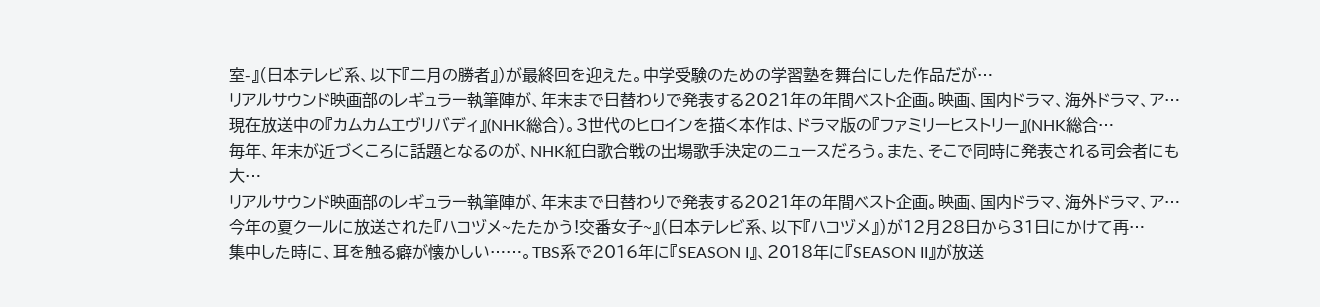室-』(日本テレビ系、以下『二月の勝者』)が最終回を迎えた。中学受験のための学習塾を舞台にした作品だが…
リアルサウンド映画部のレギュラー執筆陣が、年末まで日替わりで発表する2021年の年間ベスト企画。映画、国内ドラマ、海外ドラマ、ア…
現在放送中の『カムカムエヴリバディ』(NHK総合)。3世代のヒロインを描く本作は、ドラマ版の『ファミリーヒストリー』(NHK総合…
毎年、年末が近づくころに話題となるのが、NHK紅白歌合戦の出場歌手決定のニュースだろう。また、そこで同時に発表される司会者にも大…
リアルサウンド映画部のレギュラー執筆陣が、年末まで日替わりで発表する2021年の年間ベスト企画。映画、国内ドラマ、海外ドラマ、ア…
今年の夏クールに放送された『ハコヅメ~たたかう!交番女子~』(日本テレビ系、以下『ハコヅメ』)が12月28日から31日にかけて再…
集中した時に、耳を触る癖が懐かしい……。TBS系で2016年に『SEASON I』、2018年に『SEASON II』が放送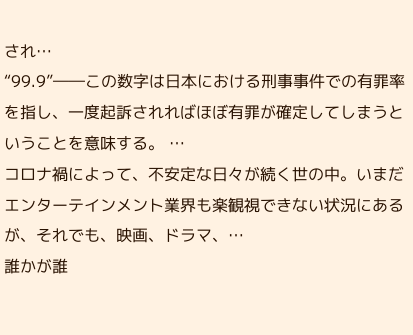され…
“99.9”――この数字は日本における刑事事件での有罪率を指し、一度起訴されればほぼ有罪が確定してしまうということを意味する。 …
コロナ禍によって、不安定な日々が続く世の中。いまだエンターテインメント業界も楽観視できない状況にあるが、それでも、映画、ドラマ、…
誰かが誰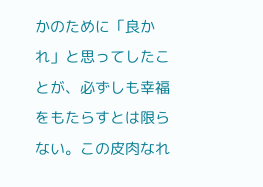かのために「良かれ」と思ってしたことが、必ずしも幸福をもたらすとは限らない。この皮肉なれ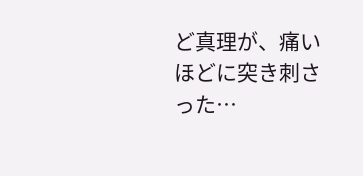ど真理が、痛いほどに突き刺さった…